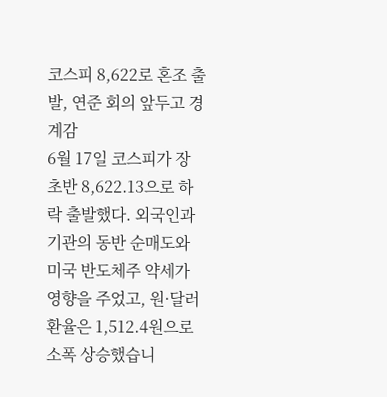코스피 8,622로 혼조 출발, 연준 회의 앞두고 경계감
6월 17일 코스피가 장 초반 8,622.13으로 하락 출발했다. 외국인과 기관의 동반 순매도와 미국 반도체주 약세가 영향을 주었고, 원·달러 환율은 1,512.4원으로 소폭 상승했습니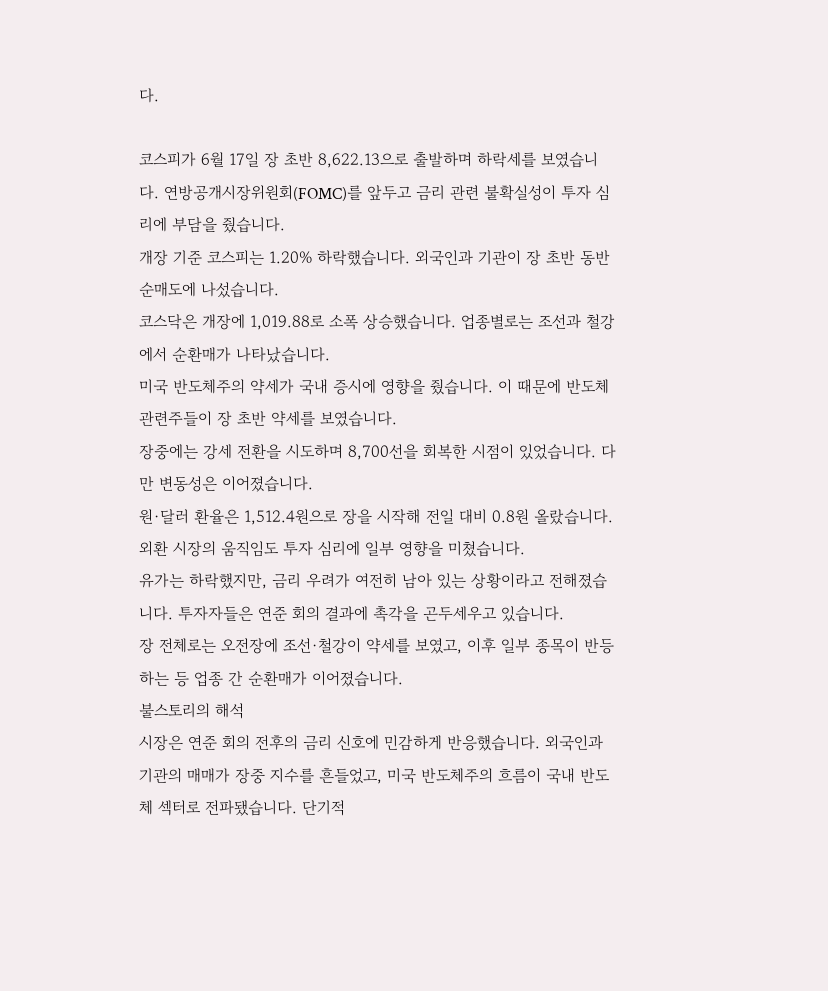다.

코스피가 6월 17일 장 초반 8,622.13으로 출발하며 하락세를 보였습니다. 연방공개시장위원회(FOMC)를 앞두고 금리 관련 불확실성이 투자 심리에 부담을 줬습니다.
개장 기준 코스피는 1.20% 하락했습니다. 외국인과 기관이 장 초반 동반 순매도에 나섰습니다.
코스닥은 개장에 1,019.88로 소폭 상승했습니다. 업종별로는 조선과 철강에서 순환매가 나타났습니다.
미국 반도체주의 약세가 국내 증시에 영향을 줬습니다. 이 때문에 반도체 관련주들이 장 초반 약세를 보였습니다.
장중에는 강세 전환을 시도하며 8,700선을 회복한 시점이 있었습니다. 다만 변동성은 이어졌습니다.
원·달러 환율은 1,512.4원으로 장을 시작해 전일 대비 0.8원 올랐습니다. 외환 시장의 움직임도 투자 심리에 일부 영향을 미쳤습니다.
유가는 하락했지만, 금리 우려가 여전히 남아 있는 상황이라고 전해졌습니다. 투자자들은 연준 회의 결과에 촉각을 곤두세우고 있습니다.
장 전체로는 오전장에 조선·철강이 약세를 보였고, 이후 일부 종목이 반등하는 등 업종 간 순환매가 이어졌습니다.
불스토리의 해석
시장은 연준 회의 전후의 금리 신호에 민감하게 반응했습니다. 외국인과 기관의 매매가 장중 지수를 흔들었고, 미국 반도체주의 흐름이 국내 반도체 섹터로 전파됐습니다. 단기적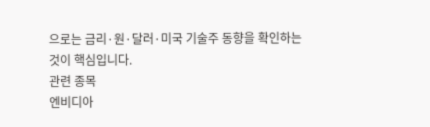으로는 금리·원·달러·미국 기술주 동향을 확인하는 것이 핵심입니다.
관련 종목
엔비디아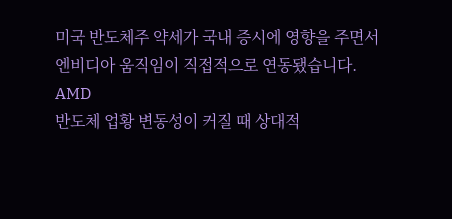미국 반도체주 약세가 국내 증시에 영향을 주면서 엔비디아 움직임이 직접적으로 연동됐습니다.
AMD
반도체 업황 변동성이 커질 때 상대적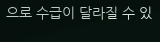으로 수급이 달라질 수 있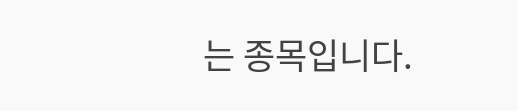는 종목입니다.